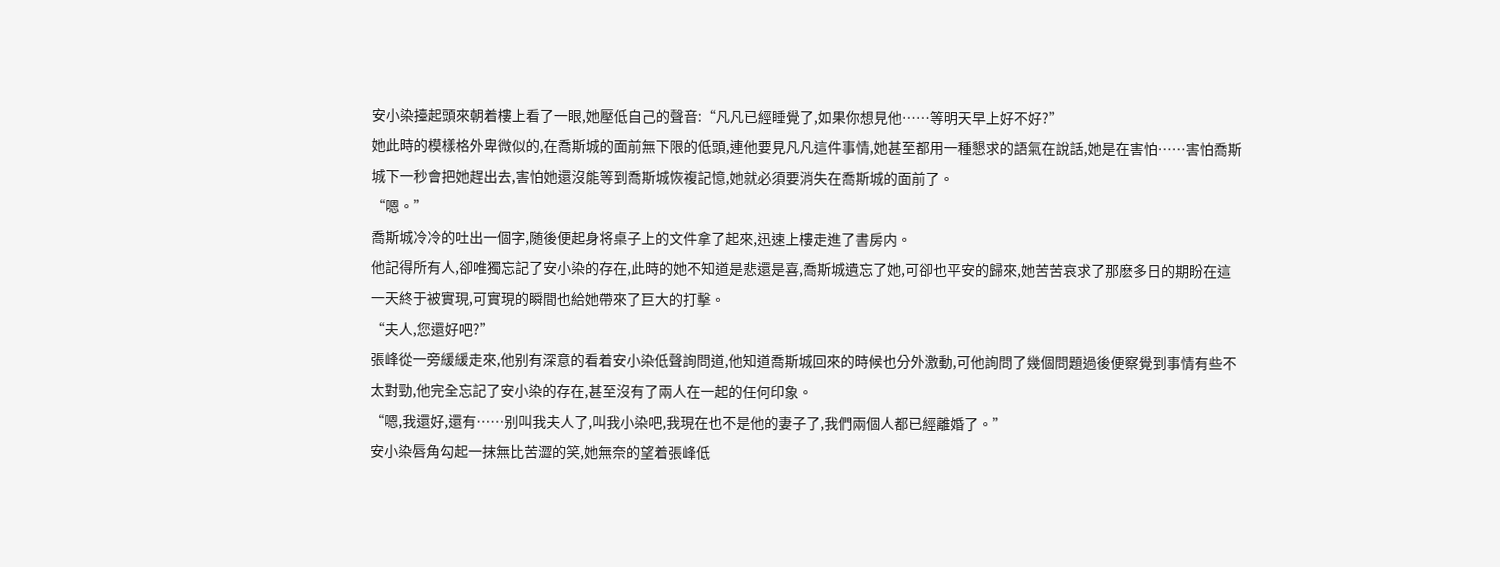安小染擡起頭來朝着樓上看了一眼,她壓低自己的聲音:“凡凡已經睡覺了,如果你想見他……等明天早上好不好?”
她此時的模樣格外卑微似的,在喬斯城的面前無下限的低頭,連他要見凡凡這件事情,她甚至都用一種懇求的語氣在說話,她是在害怕……害怕喬斯城下一秒會把她趕出去,害怕她還沒能等到喬斯城恢複記憶,她就必須要消失在喬斯城的面前了。
“嗯。”
喬斯城冷冷的吐出一個字,随後便起身将桌子上的文件拿了起來,迅速上樓走進了書房内。
他記得所有人,卻唯獨忘記了安小染的存在,此時的她不知道是悲還是喜,喬斯城遺忘了她,可卻也平安的歸來,她苦苦哀求了那麽多日的期盼在這一天終于被實現,可實現的瞬間也給她帶來了巨大的打擊。
“夫人,您還好吧?”
張峰從一旁緩緩走來,他别有深意的看着安小染低聲詢問道,他知道喬斯城回來的時候也分外激動,可他詢問了幾個問題過後便察覺到事情有些不太對勁,他完全忘記了安小染的存在,甚至沒有了兩人在一起的任何印象。
“嗯,我還好,還有……别叫我夫人了,叫我小染吧,我現在也不是他的妻子了,我們兩個人都已經離婚了。”
安小染唇角勾起一抹無比苦澀的笑,她無奈的望着張峰低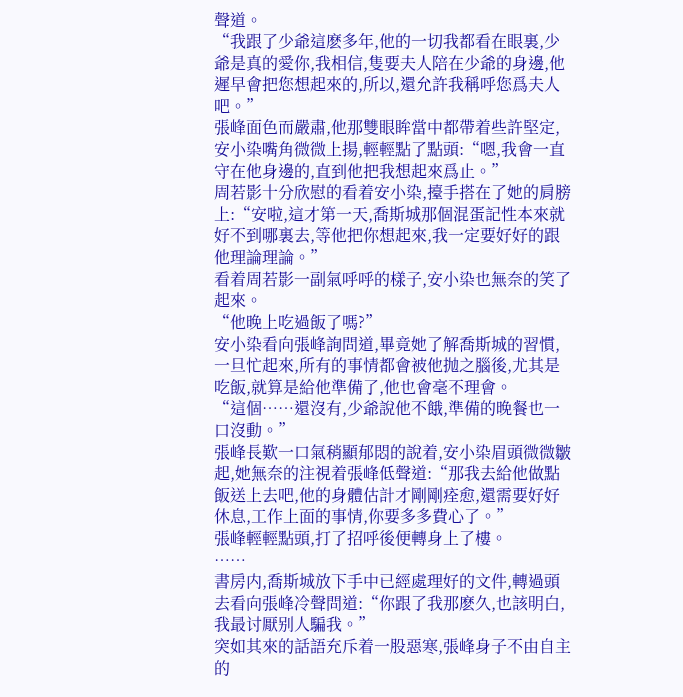聲道。
“我跟了少爺這麽多年,他的一切我都看在眼裏,少爺是真的愛你,我相信,隻要夫人陪在少爺的身邊,他遲早會把您想起來的,所以,還允許我稱呼您爲夫人吧。”
張峰面色而嚴肅,他那雙眼眸當中都帶着些許堅定,安小染嘴角微微上揚,輕輕點了點頭:“嗯,我會一直守在他身邊的,直到他把我想起來爲止。”
周若影十分欣慰的看着安小染,擡手搭在了她的肩膀上:“安啦,這才第一天,喬斯城那個混蛋記性本來就好不到哪裏去,等他把你想起來,我一定要好好的跟他理論理論。”
看着周若影一副氣呼呼的樣子,安小染也無奈的笑了起來。
“他晚上吃過飯了嗎?”
安小染看向張峰詢問道,畢竟她了解喬斯城的習慣,一旦忙起來,所有的事情都會被他抛之腦後,尤其是吃飯,就算是給他準備了,他也會毫不理會。
“這個……還沒有,少爺說他不餓,準備的晚餐也一口沒動。”
張峰長歎一口氣稍顯郁悶的說着,安小染眉頭微微皺起,她無奈的注視着張峰低聲道:“那我去給他做點飯送上去吧,他的身體估計才剛剛痊愈,還需要好好休息,工作上面的事情,你要多多費心了。”
張峰輕輕點頭,打了招呼後便轉身上了樓。
……
書房内,喬斯城放下手中已經處理好的文件,轉過頭去看向張峰冷聲問道:“你跟了我那麽久,也該明白,我最讨厭别人騙我。”
突如其來的話語充斥着一股惡寒,張峰身子不由自主的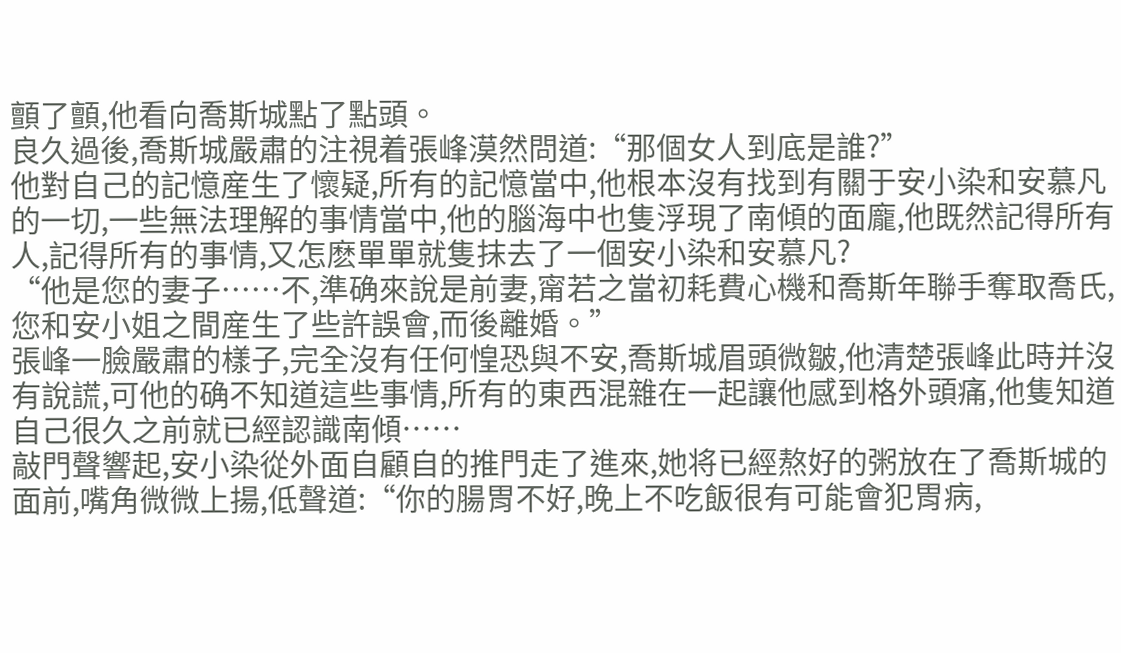顫了顫,他看向喬斯城點了點頭。
良久過後,喬斯城嚴肅的注視着張峰漠然問道:“那個女人到底是誰?”
他對自己的記憶産生了懷疑,所有的記憶當中,他根本沒有找到有關于安小染和安慕凡的一切,一些無法理解的事情當中,他的腦海中也隻浮現了南傾的面龐,他既然記得所有人,記得所有的事情,又怎麽單單就隻抹去了一個安小染和安慕凡?
“他是您的妻子……不,準确來說是前妻,甯若之當初耗費心機和喬斯年聯手奪取喬氏,您和安小姐之間産生了些許誤會,而後離婚。”
張峰一臉嚴肅的樣子,完全沒有任何惶恐與不安,喬斯城眉頭微皺,他清楚張峰此時并沒有說謊,可他的确不知道這些事情,所有的東西混雜在一起讓他感到格外頭痛,他隻知道自己很久之前就已經認識南傾……
敲門聲響起,安小染從外面自顧自的推門走了進來,她将已經熬好的粥放在了喬斯城的面前,嘴角微微上揚,低聲道:“你的腸胃不好,晚上不吃飯很有可能會犯胃病,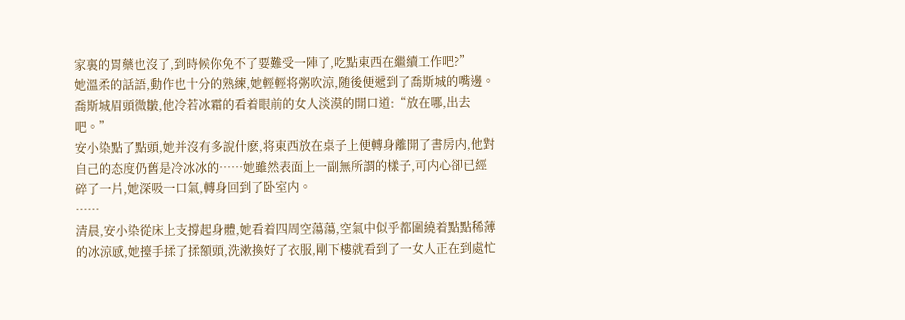家裏的胃藥也沒了,到時候你免不了要難受一陣了,吃點東西在繼續工作吧?”
她溫柔的話語,動作也十分的熟練,她輕輕将粥吹涼,随後便遞到了喬斯城的嘴邊。
喬斯城眉頭微皺,他冷若冰霜的看着眼前的女人淡漠的開口道:“放在哪,出去吧。”
安小染點了點頭,她并沒有多說什麽,将東西放在桌子上便轉身離開了書房内,他對自己的态度仍舊是冷冰冰的……她雖然表面上一副無所謂的樣子,可内心卻已經碎了一片,她深吸一口氣,轉身回到了卧室内。
……
清晨,安小染從床上支撐起身體,她看着四周空蕩蕩,空氣中似乎都圍繞着點點稀薄的冰涼感,她擡手揉了揉額頭,洗漱換好了衣服,剛下樓就看到了一女人正在到處忙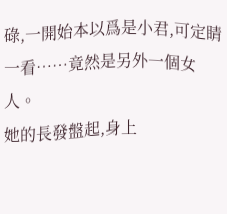碌,一開始本以爲是小君,可定睛一看……竟然是另外一個女人。
她的長發盤起,身上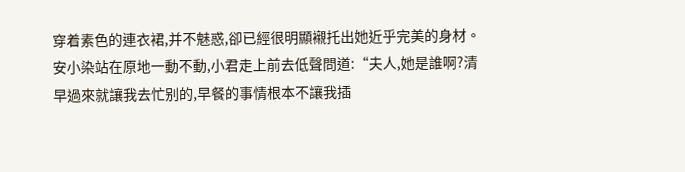穿着素色的連衣裙,并不魅惑,卻已經很明顯襯托出她近乎完美的身材。
安小染站在原地一動不動,小君走上前去低聲問道:“夫人,她是誰啊?清早過來就讓我去忙别的,早餐的事情根本不讓我插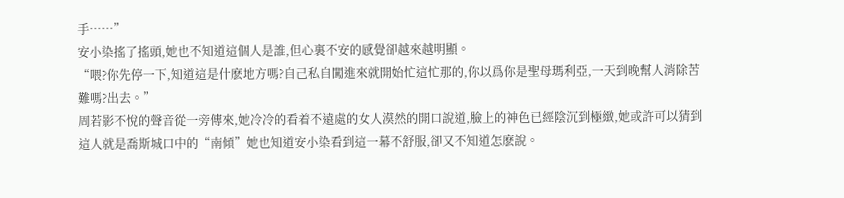手……”
安小染搖了搖頭,她也不知道這個人是誰,但心裏不安的感覺卻越來越明顯。
“喂?你先停一下,知道這是什麽地方嗎?自己私自闖進來就開始忙這忙那的,你以爲你是聖母瑪利亞,一天到晚幫人消除苦難嗎?出去。”
周若影不悅的聲音從一旁傳來,她冷冷的看着不遠處的女人漠然的開口說道,臉上的神色已經陰沉到極緻,她或許可以猜到這人就是喬斯城口中的“南傾”她也知道安小染看到這一幕不舒服,卻又不知道怎麽說。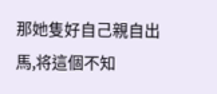那她隻好自己親自出馬,将這個不知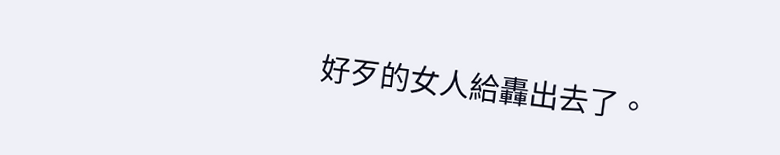好歹的女人給轟出去了。